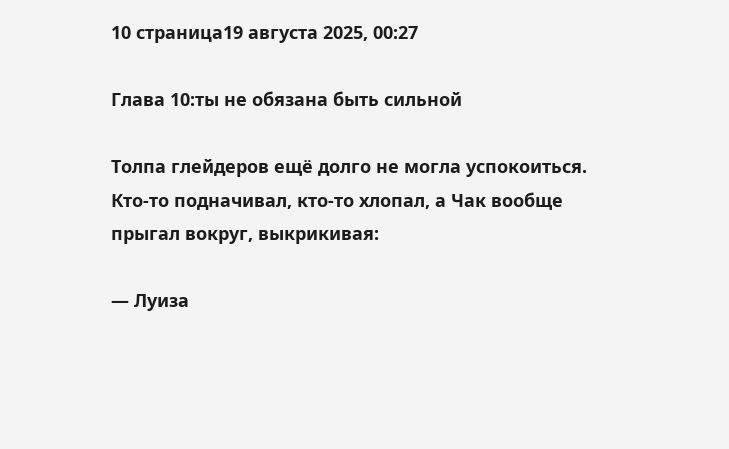10 страница19 августа 2025, 00:27

Глава 10:ты не обязана быть сильной

Толпа глейдеров ещё долго не могла успокоиться. Кто-то подначивал, кто-то хлопал, а Чак вообще прыгал вокруг, выкрикивая:

— Луиза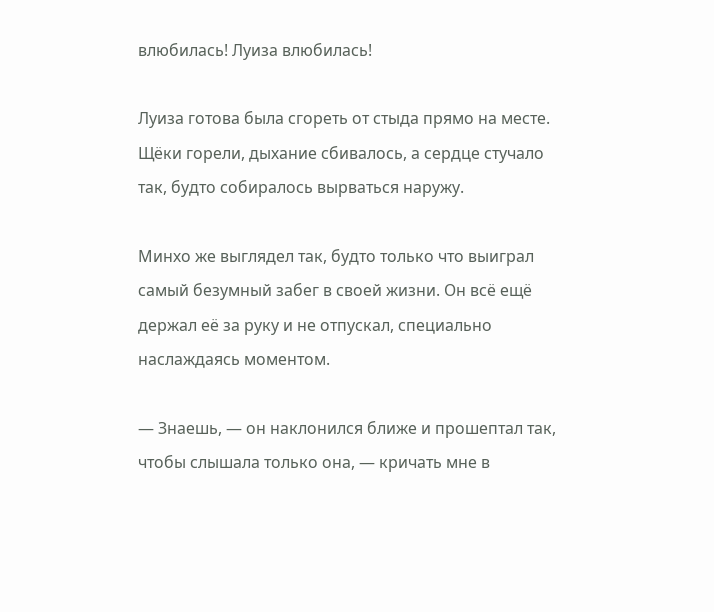влюбилась! Луиза влюбилась!

Луиза готова была сгореть от стыда прямо на месте. Щёки горели, дыхание сбивалось, а сердце стучало так, будто собиралось вырваться наружу.

Минхо же выглядел так, будто только что выиграл самый безумный забег в своей жизни. Он всё ещё держал её за руку и не отпускал, специально наслаждаясь моментом.

— Знаешь, — он наклонился ближе и прошептал так, чтобы слышала только она, — кричать мне в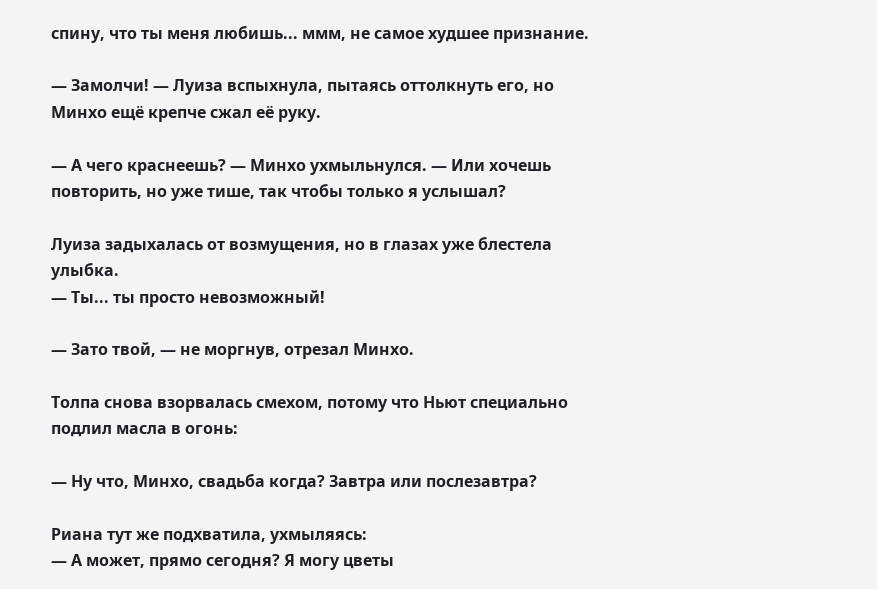спину, что ты меня любишь... ммм, не самое худшее признание.

— Замолчи! — Луиза вспыхнула, пытаясь оттолкнуть его, но Минхо ещё крепче сжал её руку.

— А чего краснеешь? — Минхо ухмыльнулся. — Или хочешь повторить, но уже тише, так чтобы только я услышал?

Луиза задыхалась от возмущения, но в глазах уже блестела улыбка.
— Ты... ты просто невозможный!

— Зато твой, — не моргнув, отрезал Минхо.

Толпа снова взорвалась смехом, потому что Ньют специально подлил масла в огонь:

— Ну что, Минхо, свадьба когда? Завтра или послезавтра?

Риана тут же подхватила, ухмыляясь:
— А может, прямо сегодня? Я могу цветы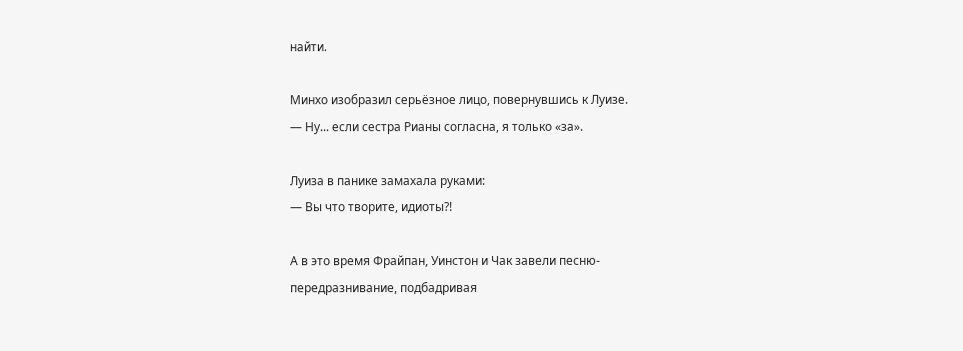найти.

Минхо изобразил серьёзное лицо, повернувшись к Луизе.
— Ну... если сестра Рианы согласна, я только «за».

Луиза в панике замахала руками:
— Вы что творите, идиоты?!

А в это время Фрайпан, Уинстон и Чак завели песню-передразнивание, подбадривая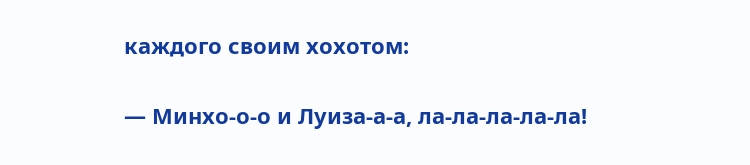каждого своим хохотом:

— Минхо-о-о и Луиза-а-а, ла-ла-ла-ла-ла!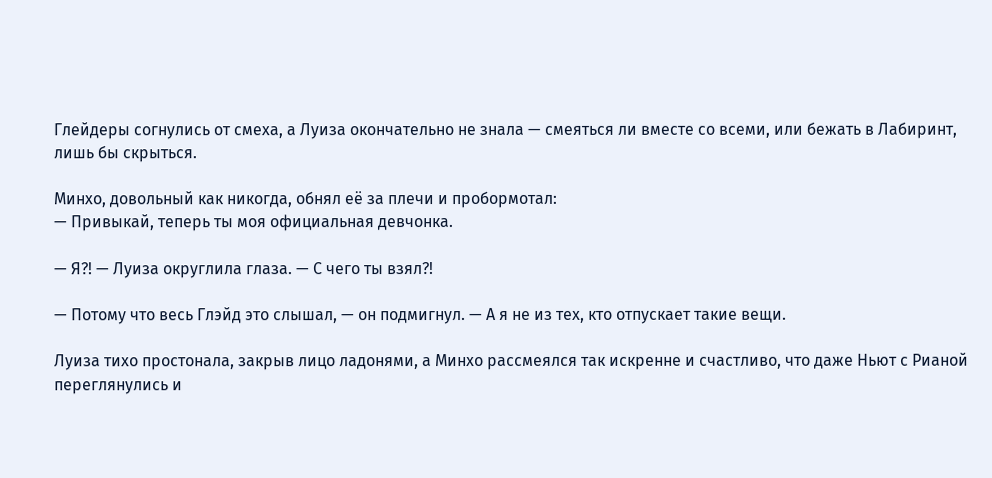Глейдеры согнулись от смеха, а Луиза окончательно не знала — смеяться ли вместе со всеми, или бежать в Лабиринт, лишь бы скрыться.

Минхо, довольный как никогда, обнял её за плечи и пробормотал:
— Привыкай, теперь ты моя официальная девчонка.

— Я?! — Луиза округлила глаза. — С чего ты взял?!

— Потому что весь Глэйд это слышал, — он подмигнул. — А я не из тех, кто отпускает такие вещи.

Луиза тихо простонала, закрыв лицо ладонями, а Минхо рассмеялся так искренне и счастливо, что даже Ньют с Рианой переглянулись и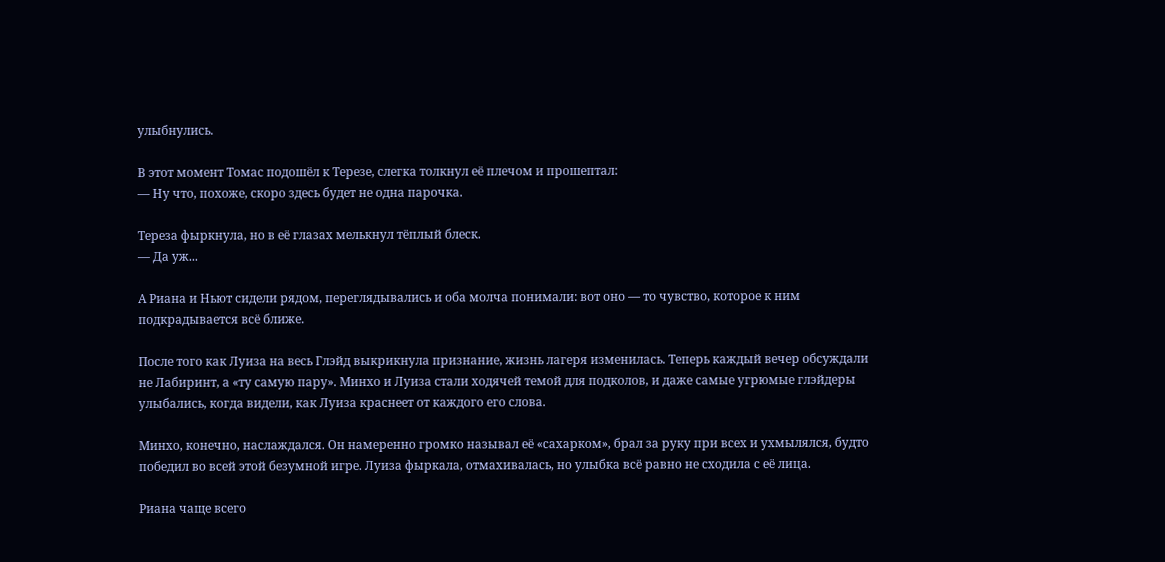улыбнулись.

В этот момент Томас подошёл к Терезе, слегка толкнул её плечом и прошептал:
— Ну что, похоже, скоро здесь будет не одна парочка.

Тереза фыркнула, но в её глазах мелькнул тёплый блеск.
— Да уж...

А Риана и Ньют сидели рядом, переглядывались и оба молча понимали: вот оно — то чувство, которое к ним подкрадывается всё ближе.

После того как Луиза на весь Глэйд выкрикнула признание, жизнь лагеря изменилась. Теперь каждый вечер обсуждали не Лабиринт, а «ту самую пару». Минхо и Луиза стали ходячей темой для подколов, и даже самые угрюмые глэйдеры улыбались, когда видели, как Луиза краснеет от каждого его слова.

Минхо, конечно, наслаждался. Он намеренно громко называл её «сахарком», брал за руку при всех и ухмылялся, будто победил во всей этой безумной игре. Луиза фыркала, отмахивалась, но улыбка всё равно не сходила с её лица.

Риана чаще всего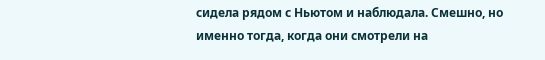сидела рядом с Ньютом и наблюдала. Смешно, но именно тогда, когда они смотрели на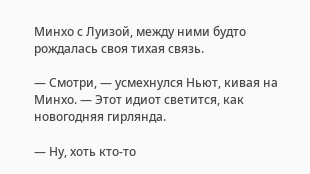Минхо с Луизой, между ними будто рождалась своя тихая связь.

— Смотри, — усмехнулся Ньют, кивая на Минхо. — Этот идиот светится, как новогодняя гирлянда.

— Ну, хоть кто-то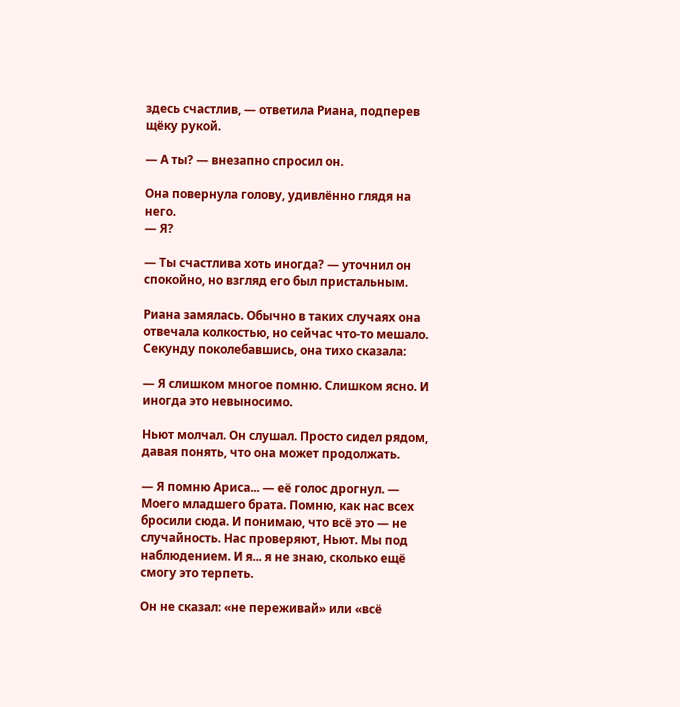здесь счастлив, — ответила Риана, подперев щёку рукой.

— А ты? — внезапно спросил он.

Она повернула голову, удивлённо глядя на него.
— Я?

— Ты счастлива хоть иногда? — уточнил он спокойно, но взгляд его был пристальным.

Риана замялась. Обычно в таких случаях она отвечала колкостью, но сейчас что-то мешало. Секунду поколебавшись, она тихо сказала:

— Я слишком многое помню. Слишком ясно. И иногда это невыносимо.

Ньют молчал. Он слушал. Просто сидел рядом, давая понять, что она может продолжать.

— Я помню Ариса... — её голос дрогнул. — Моего младшего брата. Помню, как нас всех бросили сюда. И понимаю, что всё это — не случайность. Нас проверяют, Ньют. Мы под наблюдением. И я... я не знаю, сколько ещё смогу это терпеть.

Он не сказал: «не переживай» или «всё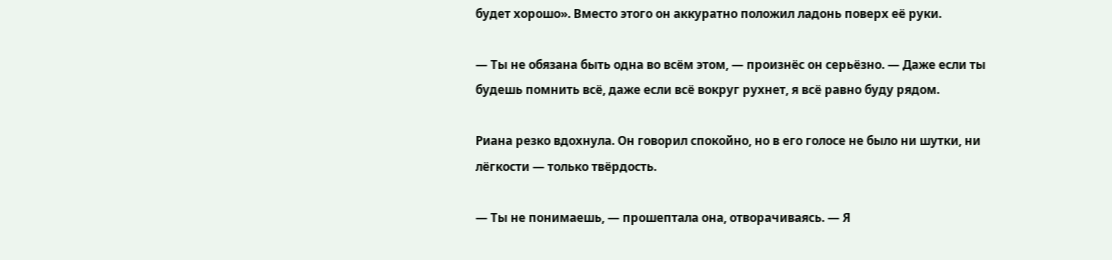будет хорошо». Вместо этого он аккуратно положил ладонь поверх её руки.

— Ты не обязана быть одна во всём этом, — произнёс он серьёзно. — Даже если ты будешь помнить всё, даже если всё вокруг рухнет, я всё равно буду рядом.

Риана резко вдохнула. Он говорил спокойно, но в его голосе не было ни шутки, ни лёгкости — только твёрдость.

— Ты не понимаешь, — прошептала она, отворачиваясь. — Я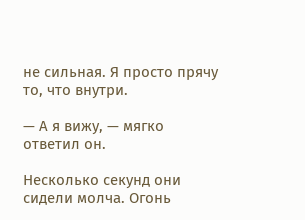не сильная. Я просто прячу то, что внутри.

— А я вижу, — мягко ответил он.

Несколько секунд они сидели молча. Огонь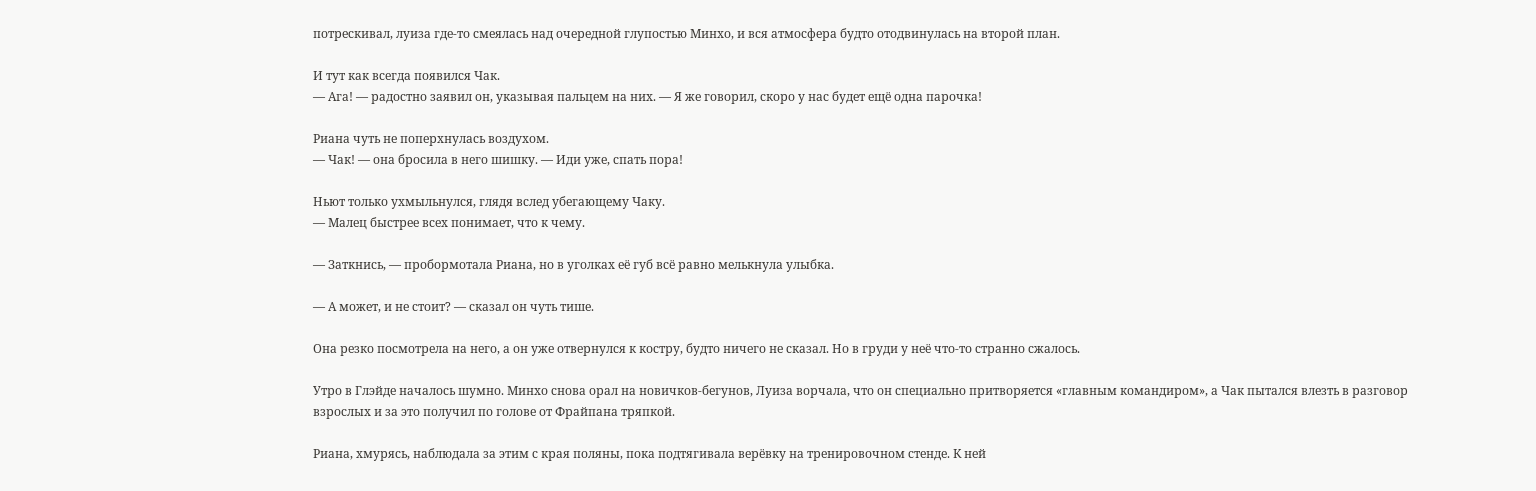потрескивал, луиза где-то смеялась над очередной глупостью Минхо, и вся атмосфера будто отодвинулась на второй план.

И тут как всегда появился Чак.
— Ага! — радостно заявил он, указывая пальцем на них. — Я же говорил, скоро у нас будет ещё одна парочка!

Риана чуть не поперхнулась воздухом.
— Чак! — она бросила в него шишку. — Иди уже, спать пора!

Ньют только ухмыльнулся, глядя вслед убегающему Чаку.
— Малец быстрее всех понимает, что к чему.

— Заткнись, — пробормотала Риана, но в уголках её губ всё равно мелькнула улыбка.

— А может, и не стоит? — сказал он чуть тише.

Она резко посмотрела на него, а он уже отвернулся к костру, будто ничего не сказал. Но в груди у неё что-то странно сжалось.

Утро в Глэйде началось шумно. Минхо снова орал на новичков-бегунов, Луиза ворчала, что он специально притворяется «главным командиром», а Чак пытался влезть в разговор взрослых и за это получил по голове от Фрайпана тряпкой.

Риана, хмурясь, наблюдала за этим с края поляны, пока подтягивала верёвку на тренировочном стенде. К ней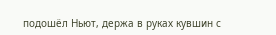подошёл Ньют, держа в руках кувшин с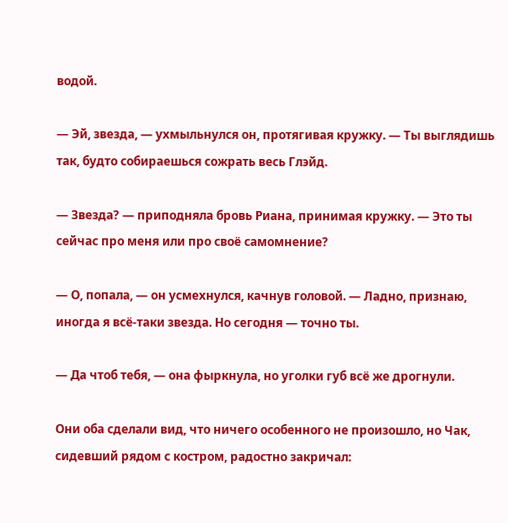водой.

— Эй, звезда, — ухмыльнулся он, протягивая кружку. — Ты выглядишь так, будто собираешься сожрать весь Глэйд.

— Звезда? — приподняла бровь Риана, принимая кружку. — Это ты сейчас про меня или про своё самомнение?

— О, попала, — он усмехнулся, качнув головой. — Ладно, признаю, иногда я всё-таки звезда. Но сегодня — точно ты.

— Да чтоб тебя, — она фыркнула, но уголки губ всё же дрогнули.

Они оба сделали вид, что ничего особенного не произошло, но Чак, сидевший рядом с костром, радостно закричал: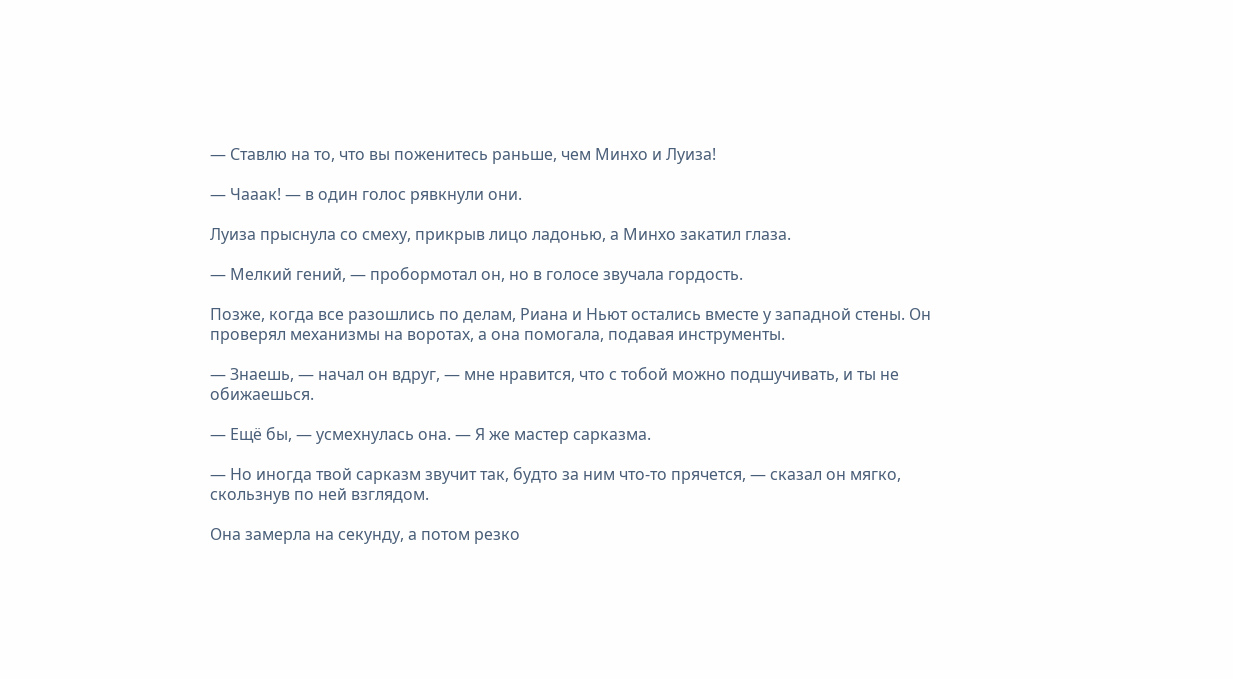— Ставлю на то, что вы поженитесь раньше, чем Минхо и Луиза!

— Чааак! — в один голос рявкнули они.

Луиза прыснула со смеху, прикрыв лицо ладонью, а Минхо закатил глаза.

— Мелкий гений, — пробормотал он, но в голосе звучала гордость.

Позже, когда все разошлись по делам, Риана и Ньют остались вместе у западной стены. Он проверял механизмы на воротах, а она помогала, подавая инструменты.

— Знаешь, — начал он вдруг, — мне нравится, что с тобой можно подшучивать, и ты не обижаешься.

— Ещё бы, — усмехнулась она. — Я же мастер сарказма.

— Но иногда твой сарказм звучит так, будто за ним что-то прячется, — сказал он мягко, скользнув по ней взглядом.

Она замерла на секунду, а потом резко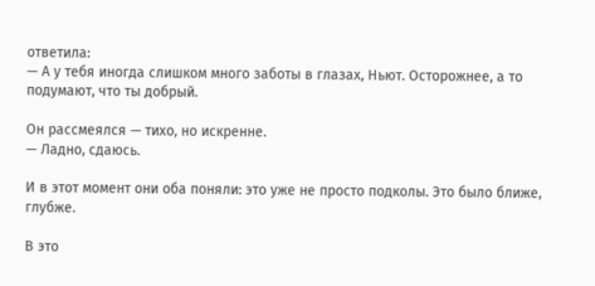ответила:
— А у тебя иногда слишком много заботы в глазах, Ньют. Осторожнее, а то подумают, что ты добрый.

Он рассмеялся — тихо, но искренне.
— Ладно, сдаюсь.

И в этот момент они оба поняли: это уже не просто подколы. Это было ближе, глубже.

В это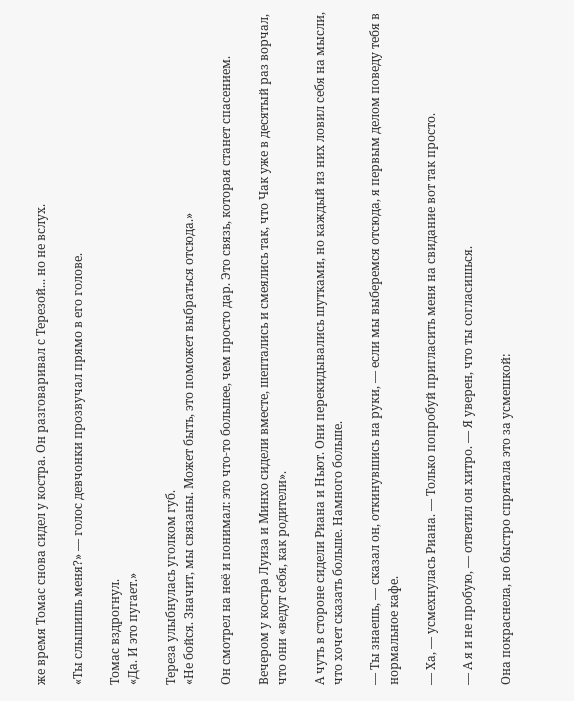же время Томас снова сидел у костра. Он разговаривал с Терезой... но не вслух.

«Ты слышишь меня?» — голос девчонки прозвучал прямо в его голове.

Томас вздрогнул.
«Да. И это пугает.»

Тереза улыбнулась уголком губ.
«Не бойся. Значит, мы связаны. Может быть, это поможет выбраться отсюда.»

Он смотрел на неё и понимал: это что-то большее, чем просто дар. Это связь, которая станет спасением.

Вечером у костра Луиза и Минхо сидели вместе, шептались и смеялись так, что Чак уже в десятый раз ворчал, что они «ведут себя, как родители».

А чуть в стороне сидели Риана и Ньют. Они перекидывались шутками, но каждый из них ловил себя на мысли, что хочет сказать больше. Намного больше.

— Ты знаешь, — сказал он, откинувшись на руки, — если мы выберемся отсюда, я первым делом поведу тебя в нормальное кафе.

— Ха, — усмехнулась Риана. — Только попробуй пригласить меня на свидание вот так просто.

— А я и не пробую, — ответил он хитро. — Я уверен, что ты согласишься.

Она покраснела, но быстро спрятала это за усмешкой: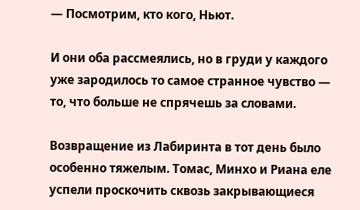— Посмотрим, кто кого, Ньют.

И они оба рассмеялись, но в груди у каждого уже зародилось то самое странное чувство — то, что больше не спрячешь за словами.

Возвращение из Лабиринта в тот день было особенно тяжелым. Томас, Минхо и Риана еле успели проскочить сквозь закрывающиеся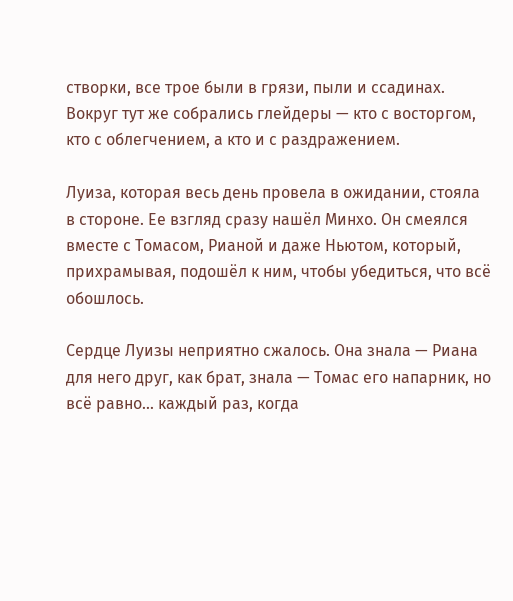створки, все трое были в грязи, пыли и ссадинах. Вокруг тут же собрались глейдеры — кто с восторгом, кто с облегчением, а кто и с раздражением.

Луиза, которая весь день провела в ожидании, стояла в стороне. Ее взгляд сразу нашёл Минхо. Он смеялся вместе с Томасом, Рианой и даже Ньютом, который, прихрамывая, подошёл к ним, чтобы убедиться, что всё обошлось.

Сердце Луизы неприятно сжалось. Она знала — Риана для него друг, как брат, знала — Томас его напарник, но всё равно... каждый раз, когда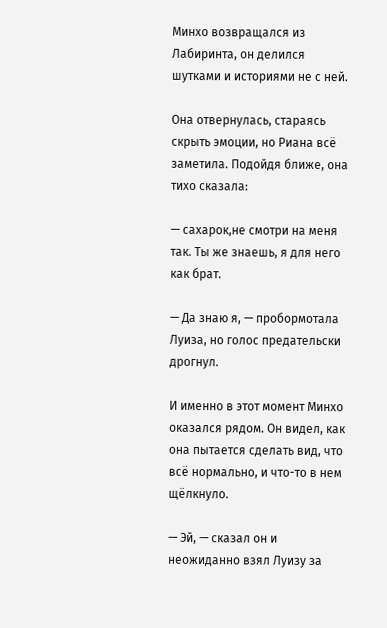Минхо возвращался из Лабиринта, он делился шутками и историями не с ней.

Она отвернулась, стараясь скрыть эмоции, но Риана всё заметила. Подойдя ближе, она тихо сказала:

— сахарок,не смотри на меня так. Ты же знаешь, я для него как брат.

— Да знаю я, — пробормотала Луиза, но голос предательски дрогнул.

И именно в этот момент Минхо оказался рядом. Он видел, как она пытается сделать вид, что всё нормально, и что-то в нем щёлкнуло.

— Эй, — сказал он и неожиданно взял Луизу за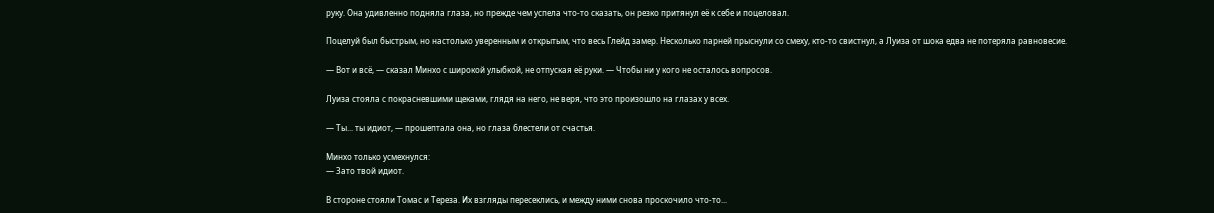руку. Она удивленно подняла глаза, но прежде чем успела что-то сказать, он резко притянул её к себе и поцеловал.

Поцелуй был быстрым, но настолько уверенным и открытым, что весь Глейд замер. Несколько парней прыснули со смеху, кто-то свистнул, а Луиза от шока едва не потеряла равновесие.

— Вот и всё, — сказал Минхо с широкой улыбкой, не отпуская её руки. — Чтобы ни у кого не осталось вопросов.

Луиза стояла с покрасневшими щеками, глядя на него, не веря, что это произошло на глазах у всех.

— Ты... ты идиот, — прошептала она, но глаза блестели от счастья.

Минхо только усмехнулся:
— Зато твой идиот.

В стороне стояли Томас и Тереза. Их взгляды пересеклись, и между ними снова проскочило что-то...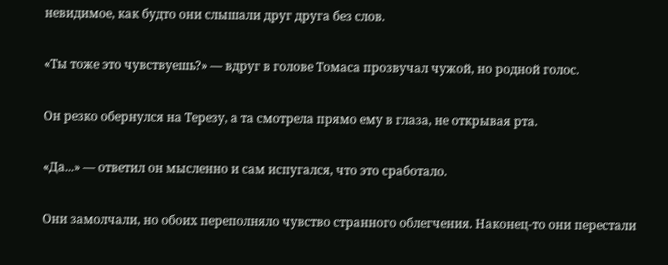невидимое, как будто они слышали друг друга без слов.

«Ты тоже это чувствуешь?» — вдруг в голове Томаса прозвучал чужой, но родной голос.

Он резко обернулся на Терезу, а та смотрела прямо ему в глаза, не открывая рта.

«Да...» — ответил он мысленно и сам испугался, что это сработало.

Они замолчали, но обоих переполняло чувство странного облегчения. Наконец-то они перестали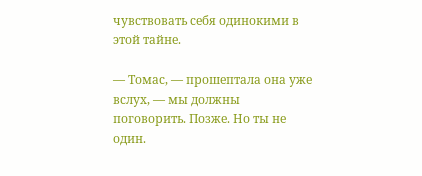чувствовать себя одинокими в этой тайне.

— Томас, — прошептала она уже вслух, — мы должны поговорить. Позже. Но ты не один.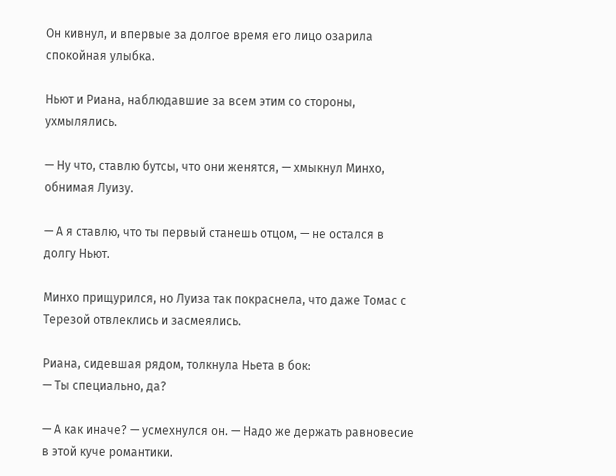Он кивнул, и впервые за долгое время его лицо озарила спокойная улыбка.

Ньют и Риана, наблюдавшие за всем этим со стороны, ухмылялись.

— Ну что, ставлю бутсы, что они женятся, — хмыкнул Минхо, обнимая Луизу.

— А я ставлю, что ты первый станешь отцом, — не остался в долгу Ньют.

Минхо прищурился, но Луиза так покраснела, что даже Томас с Терезой отвлеклись и засмеялись.

Риана, сидевшая рядом, толкнула Ньета в бок:
— Ты специально, да?

— А как иначе? — усмехнулся он. — Надо же держать равновесие в этой куче романтики.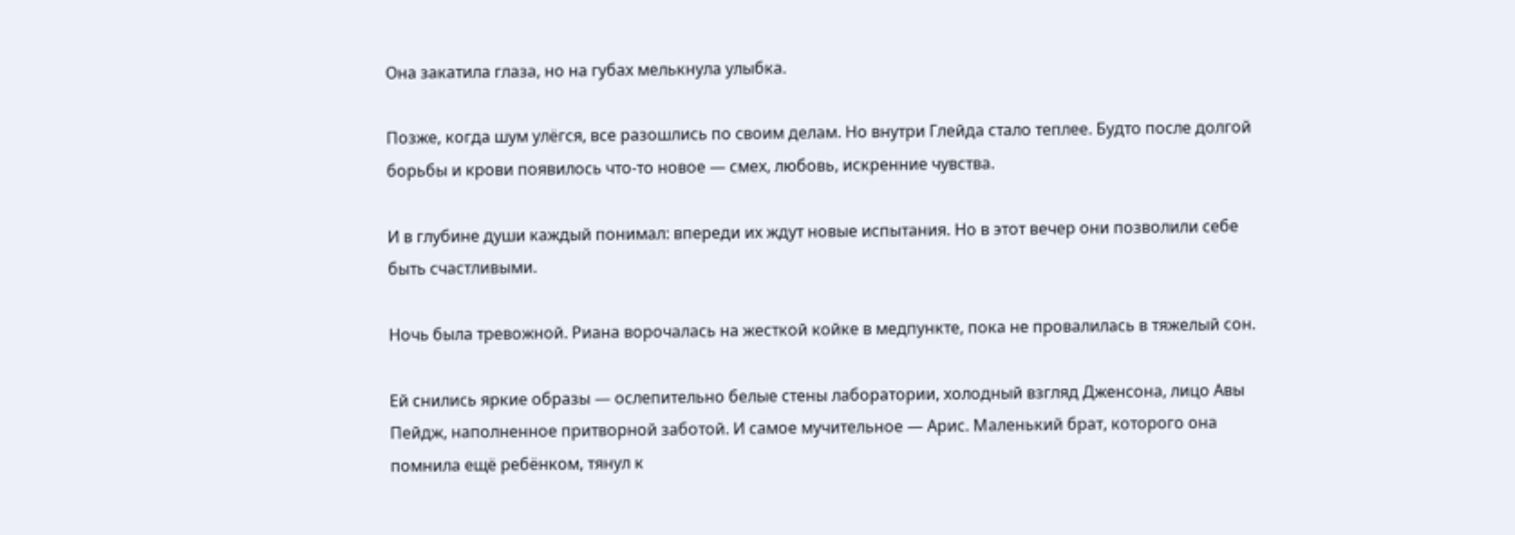Она закатила глаза, но на губах мелькнула улыбка.

Позже, когда шум улёгся, все разошлись по своим делам. Но внутри Глейда стало теплее. Будто после долгой борьбы и крови появилось что-то новое — смех, любовь, искренние чувства.

И в глубине души каждый понимал: впереди их ждут новые испытания. Но в этот вечер они позволили себе быть счастливыми.

Ночь была тревожной. Риана ворочалась на жесткой койке в медпункте, пока не провалилась в тяжелый сон.

Ей снились яркие образы — ослепительно белые стены лаборатории, холодный взгляд Дженсона, лицо Авы Пейдж, наполненное притворной заботой. И самое мучительное — Арис. Маленький брат, которого она помнила ещё ребёнком, тянул к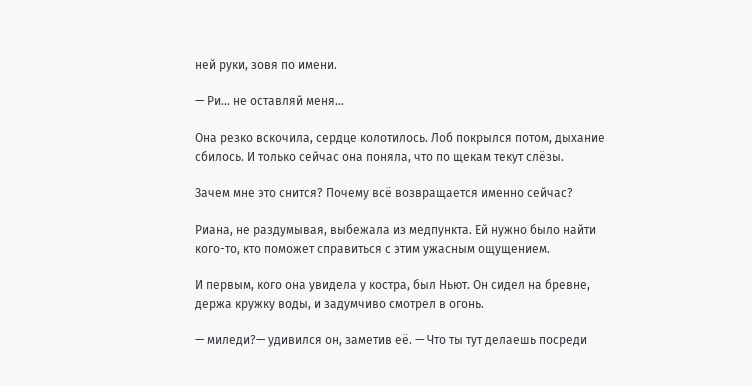ней руки, зовя по имени.

— Ри... не оставляй меня...

Она резко вскочила, сердце колотилось. Лоб покрылся потом, дыхание сбилось. И только сейчас она поняла, что по щекам текут слёзы.

Зачем мне это снится? Почему всё возвращается именно сейчас?

Риана, не раздумывая, выбежала из медпункта. Ей нужно было найти кого-то, кто поможет справиться с этим ужасным ощущением.

И первым, кого она увидела у костра, был Ньют. Он сидел на бревне, держа кружку воды, и задумчиво смотрел в огонь.

— миледи?— удивился он, заметив её. — Что ты тут делаешь посреди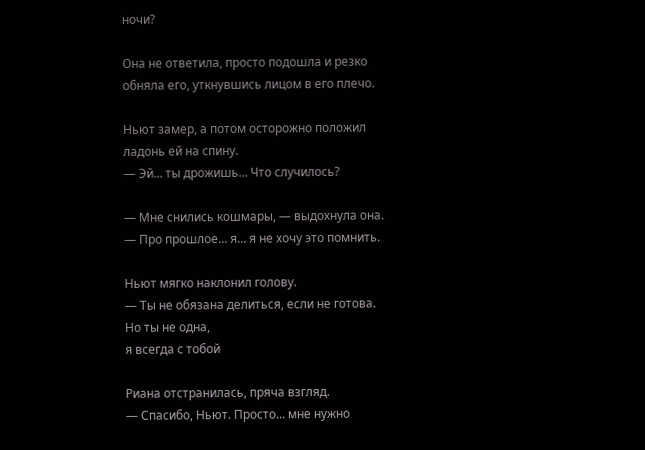ночи?

Она не ответила, просто подошла и резко обняла его, уткнувшись лицом в его плечо.

Ньют замер, а потом осторожно положил ладонь ей на спину.
— Эй... ты дрожишь... Что случилось?

— Мне снились кошмары, — выдохнула она. — Про прошлое... я... я не хочу это помнить.

Ньют мягко наклонил голову.
— Ты не обязана делиться, если не готова. Но ты не одна,
я всегда с тобой

Риана отстранилась, пряча взгляд.
— Спасибо, Ньют. Просто... мне нужно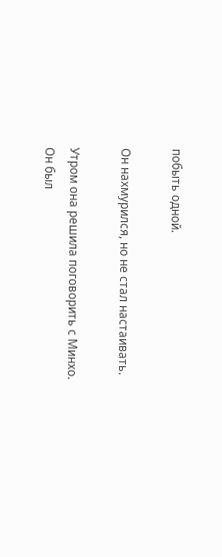побыть одной.

Он нахмурился, но не стал настаивать.

Утром она решила поговорить с Минхо. Он был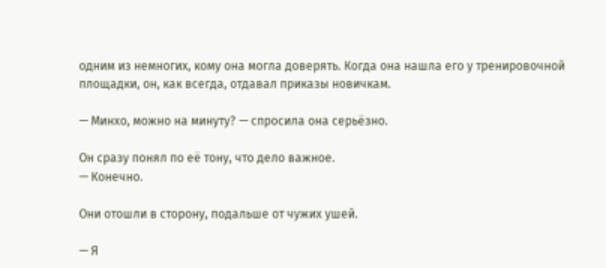одним из немногих, кому она могла доверять. Когда она нашла его у тренировочной площадки, он, как всегда, отдавал приказы новичкам.

— Минхо, можно на минуту? — спросила она серьёзно.

Он сразу понял по её тону, что дело важное.
— Конечно.

Они отошли в сторону, подальше от чужих ушей.

— Я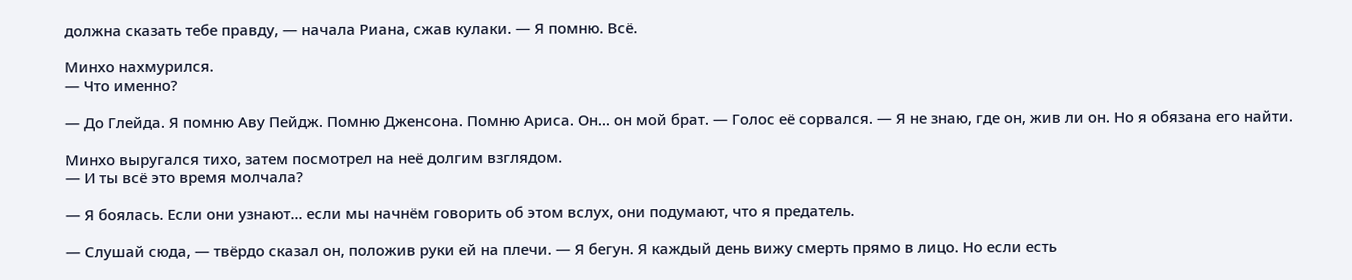должна сказать тебе правду, — начала Риана, сжав кулаки. — Я помню. Всё.

Минхо нахмурился.
— Что именно?

— До Глейда. Я помню Аву Пейдж. Помню Дженсона. Помню Ариса. Он... он мой брат. — Голос её сорвался. — Я не знаю, где он, жив ли он. Но я обязана его найти.

Минхо выругался тихо, затем посмотрел на неё долгим взглядом.
— И ты всё это время молчала?

— Я боялась. Если они узнают... если мы начнём говорить об этом вслух, они подумают, что я предатель.

— Слушай сюда, — твёрдо сказал он, положив руки ей на плечи. — Я бегун. Я каждый день вижу смерть прямо в лицо. Но если есть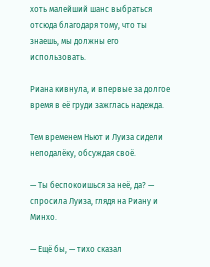хоть малейший шанс выбраться отсюда благодаря тому, что ты знаешь, мы должны его использовать.

Риана кивнула, и впервые за долгое время в её груди зажглась надежда.

Тем временем Ньют и Луиза сидели неподалёку, обсуждая своё.

— Ты беспокоишься за неё, да? — спросила Луиза, глядя на Риану и Минхо.

— Ещё бы, — тихо сказал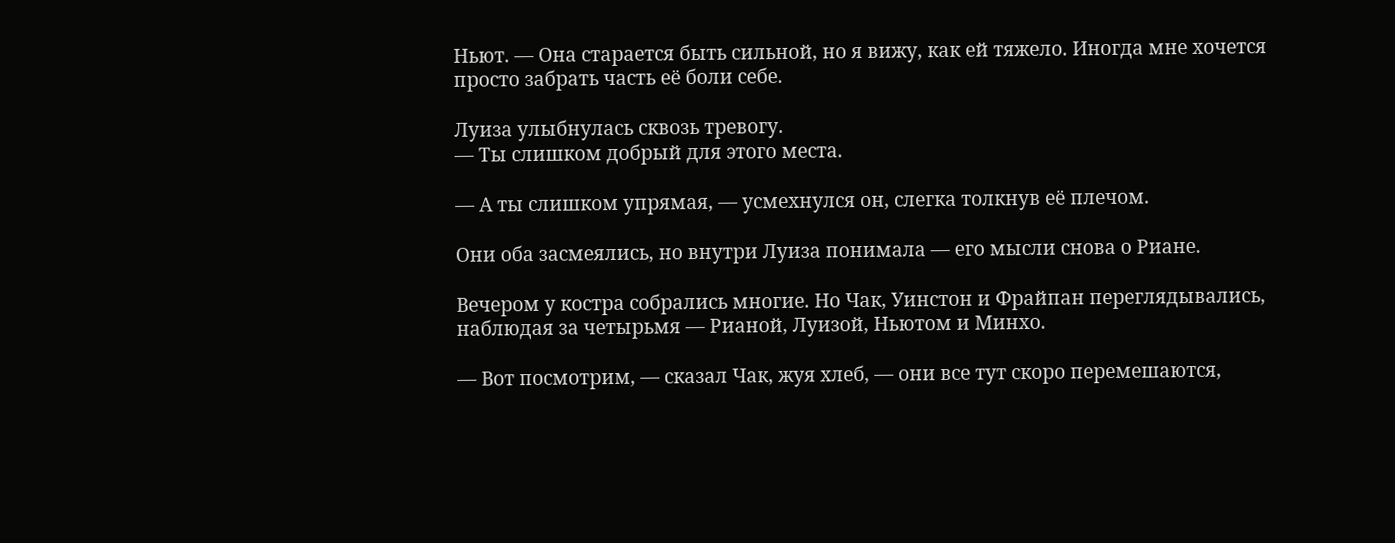Ньют. — Она старается быть сильной, но я вижу, как ей тяжело. Иногда мне хочется просто забрать часть её боли себе.

Луиза улыбнулась сквозь тревогу.
— Ты слишком добрый для этого места.

— А ты слишком упрямая, — усмехнулся он, слегка толкнув её плечом.

Они оба засмеялись, но внутри Луиза понимала — его мысли снова о Риане.

Вечером у костра собрались многие. Но Чак, Уинстон и Фрайпан переглядывались, наблюдая за четырьмя — Рианой, Луизой, Ньютом и Минхо.

— Вот посмотрим, — сказал Чак, жуя хлеб, — они все тут скоро перемешаются,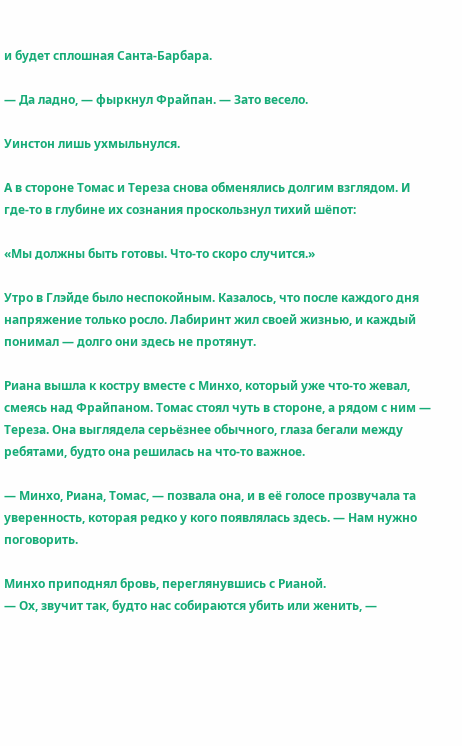и будет сплошная Санта-Барбара.

— Да ладно, — фыркнул Фрайпан. — Зато весело.

Уинстон лишь ухмыльнулся.

А в стороне Томас и Тереза снова обменялись долгим взглядом. И где-то в глубине их сознания проскользнул тихий шёпот:

«Мы должны быть готовы. Что-то скоро случится.»

Утро в Глэйде было неспокойным. Казалось, что после каждого дня напряжение только росло. Лабиринт жил своей жизнью, и каждый понимал — долго они здесь не протянут.

Риана вышла к костру вместе с Минхо, который уже что-то жевал, смеясь над Фрайпаном. Томас стоял чуть в стороне, а рядом с ним — Тереза. Она выглядела серьёзнее обычного, глаза бегали между ребятами, будто она решилась на что-то важное.

— Минхо, Риана, Томас, — позвала она, и в её голосе прозвучала та уверенность, которая редко у кого появлялась здесь. — Нам нужно поговорить.

Минхо приподнял бровь, переглянувшись с Рианой.
— Ох, звучит так, будто нас собираются убить или женить, —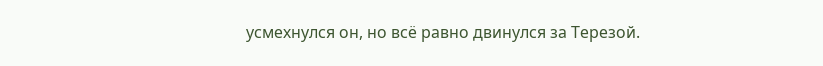усмехнулся он, но всё равно двинулся за Терезой.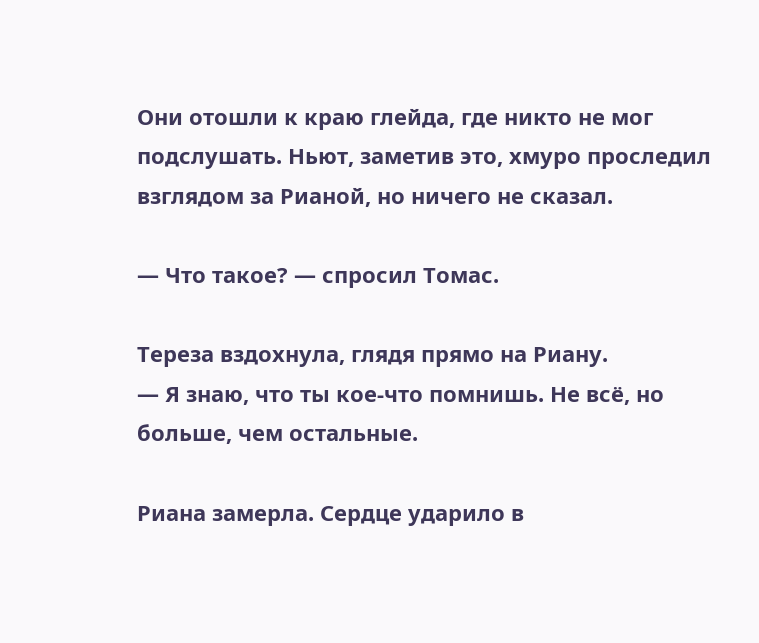Они отошли к краю глейда, где никто не мог подслушать. Ньют, заметив это, хмуро проследил взглядом за Рианой, но ничего не сказал.

— Что такое? — спросил Томас.

Тереза вздохнула, глядя прямо на Риану.
— Я знаю, что ты кое-что помнишь. Не всё, но больше, чем остальные.

Риана замерла. Сердце ударило в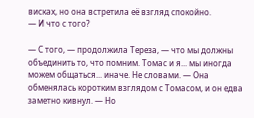висках, но она встретила её взгляд спокойно.
— И что с того?

— С того, — продолжила Тереза, — что мы должны объединить то, что помним. Томас и я... мы иногда можем общаться... иначе. Не словами. — Она обменялась коротким взглядом с Томасом, и он едва заметно кивнул. — Но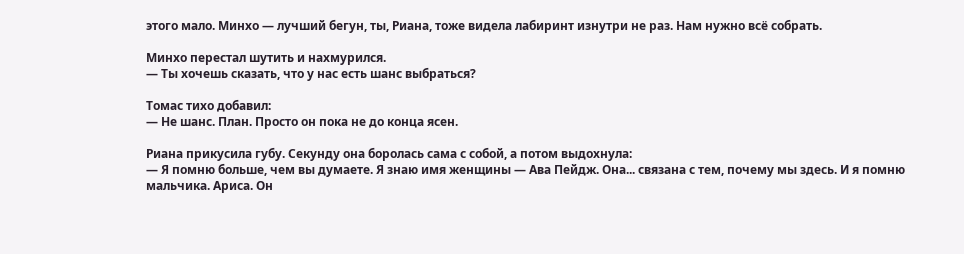этого мало. Минхо — лучший бегун, ты, Риана, тоже видела лабиринт изнутри не раз. Нам нужно всё собрать.

Минхо перестал шутить и нахмурился.
— Ты хочешь сказать, что у нас есть шанс выбраться?

Томас тихо добавил:
— Не шанс. План. Просто он пока не до конца ясен.

Риана прикусила губу. Секунду она боролась сама с собой, а потом выдохнула:
— Я помню больше, чем вы думаете. Я знаю имя женщины — Ава Пейдж. Она... связана с тем, почему мы здесь. И я помню мальчика. Ариса. Он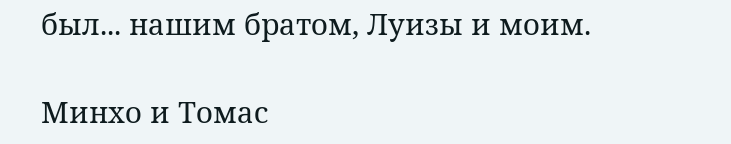был... нашим братом, Луизы и моим.

Минхо и Томас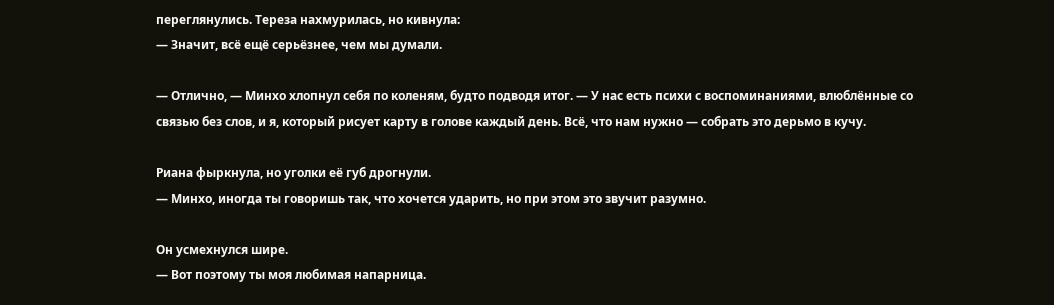переглянулись. Тереза нахмурилась, но кивнула:
— Значит, всё ещё серьёзнее, чем мы думали.

— Отлично, — Минхо хлопнул себя по коленям, будто подводя итог. — У нас есть психи с воспоминаниями, влюблённые со связью без слов, и я, который рисует карту в голове каждый день. Всё, что нам нужно — собрать это дерьмо в кучу.

Риана фыркнула, но уголки её губ дрогнули.
— Минхо, иногда ты говоришь так, что хочется ударить, но при этом это звучит разумно.

Он усмехнулся шире.
— Вот поэтому ты моя любимая напарница.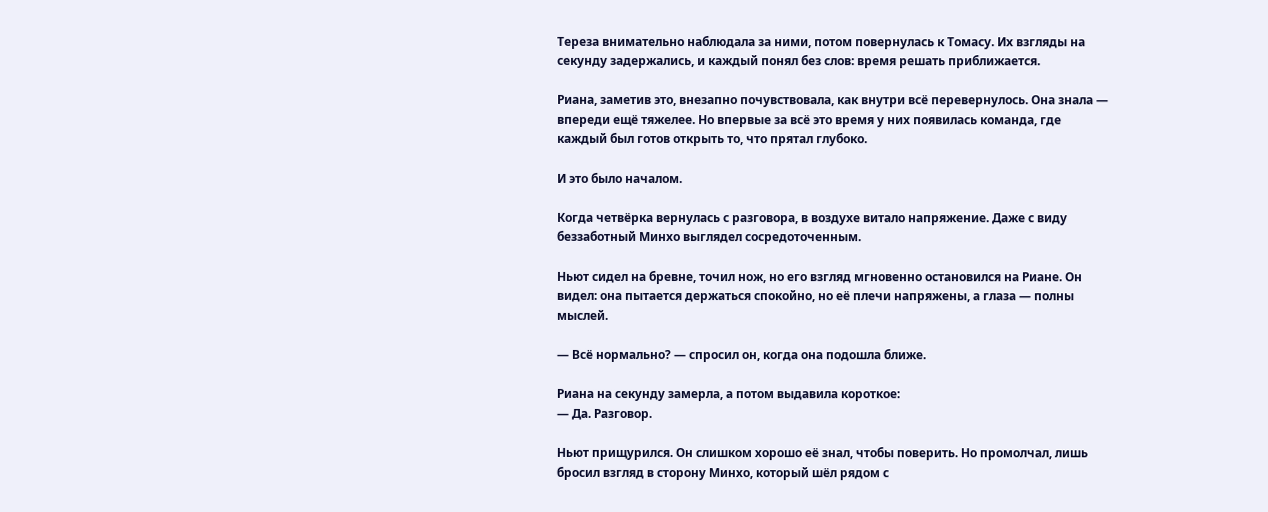Тереза внимательно наблюдала за ними, потом повернулась к Томасу. Их взгляды на секунду задержались, и каждый понял без слов: время решать приближается.

Риана, заметив это, внезапно почувствовала, как внутри всё перевернулось. Она знала — впереди ещё тяжелее. Но впервые за всё это время у них появилась команда, где каждый был готов открыть то, что прятал глубоко.

И это было началом.

Когда четвёрка вернулась с разговора, в воздухе витало напряжение. Даже с виду беззаботный Минхо выглядел сосредоточенным.

Ньют сидел на бревне, точил нож, но его взгляд мгновенно остановился на Риане. Он видел: она пытается держаться спокойно, но её плечи напряжены, а глаза — полны мыслей.

— Всё нормально? — спросил он, когда она подошла ближе.

Риана на секунду замерла, а потом выдавила короткое:
— Да. Разговор.

Ньют прищурился. Он слишком хорошо её знал, чтобы поверить. Но промолчал, лишь бросил взгляд в сторону Минхо, который шёл рядом с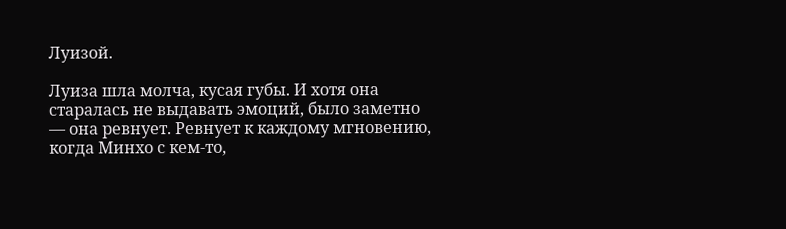Луизой.

Луиза шла молча, кусая губы. И хотя она старалась не выдавать эмоций, было заметно — она ревнует. Ревнует к каждому мгновению, когда Минхо с кем-то,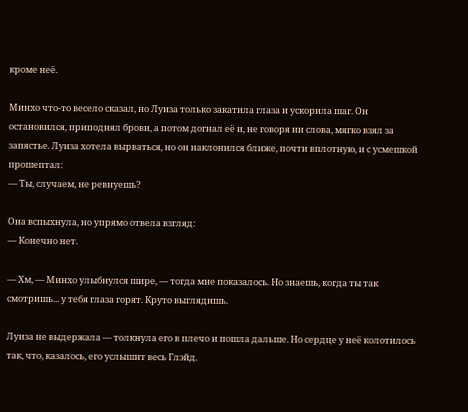кроме неё.

Минхо что-то весело сказал, но Луиза только закатила глаза и ускорила шаг. Он остановился, приподнял брови, а потом догнал её и, не говоря ни слова, мягко взял за запястье. Луиза хотела вырваться, но он наклонился ближе, почти вплотную, и с усмешкой прошептал:
— Ты, случаем, не ревнуешь?

Она вспыхнула, но упрямо отвела взгляд:
— Конечно нет.

— Хм, — Минхо улыбнулся шире, — тогда мне показалось. Но знаешь, когда ты так смотришь... у тебя глаза горят. Круто выглядишь.

Луиза не выдержала — толкнула его в плечо и пошла дальше. Но сердце у неё колотилось так, что, казалось, его услышит весь Глэйд.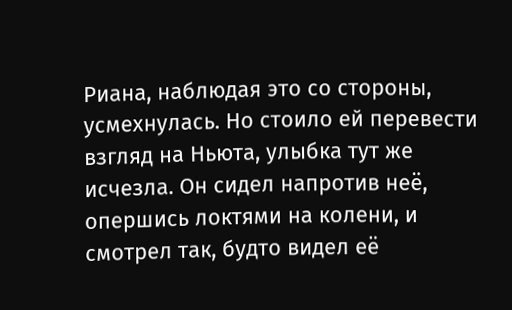Риана, наблюдая это со стороны, усмехнулась. Но стоило ей перевести взгляд на Ньюта, улыбка тут же исчезла. Он сидел напротив неё, опершись локтями на колени, и смотрел так, будто видел её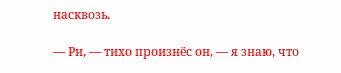насквозь.

— Ри, — тихо произнёс он, — я знаю, что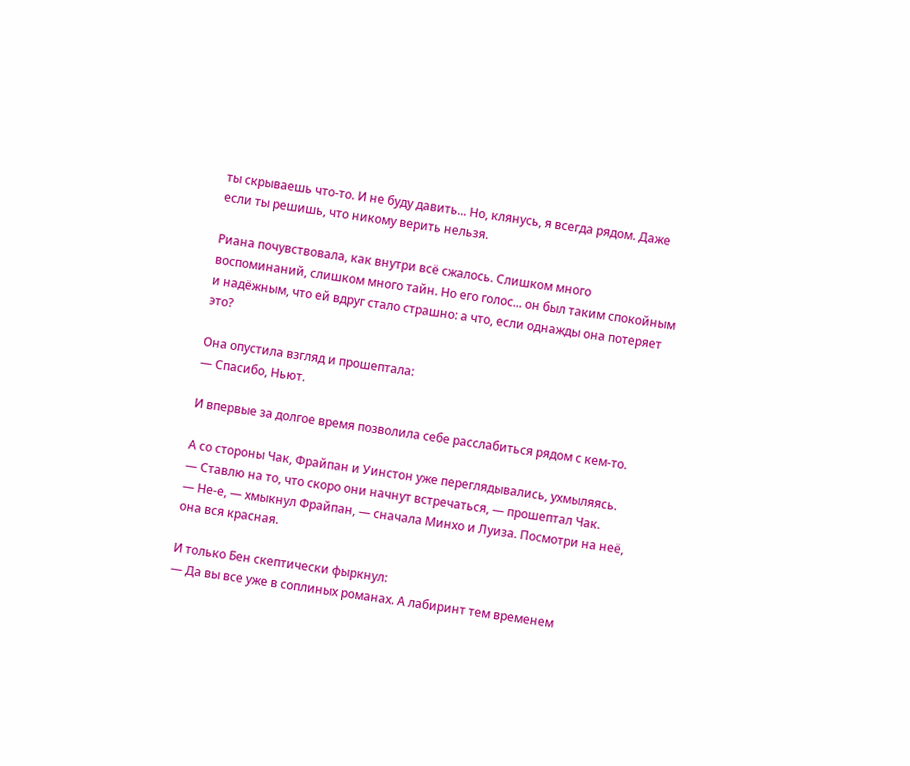ты скрываешь что-то. И не буду давить... Но, клянусь, я всегда рядом. Даже если ты решишь, что никому верить нельзя.

Риана почувствовала, как внутри всё сжалось. Слишком много воспоминаний, слишком много тайн. Но его голос... он был таким спокойным и надёжным, что ей вдруг стало страшно: а что, если однажды она потеряет это?

Она опустила взгляд и прошептала:
— Спасибо, Ньют.

И впервые за долгое время позволила себе расслабиться рядом с кем-то.

А со стороны Чак, Фрайпан и Уинстон уже переглядывались, ухмыляясь.
— Ставлю на то, что скоро они начнут встречаться, — прошептал Чак.
— Не-е, — хмыкнул Фрайпан, — сначала Минхо и Луиза. Посмотри на неё, она вся красная.

И только Бен скептически фыркнул:
— Да вы все уже в соплиных романах. А лабиринт тем временем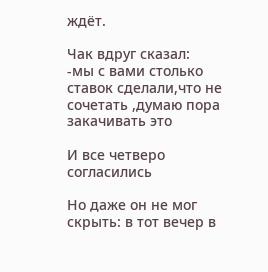ждёт.

Чак вдруг сказал:
-мы с вами столько ставок сделали,что не сочетать ,думаю пора закачивать это

И все четверо согласились

Но даже он не мог скрыть: в тот вечер в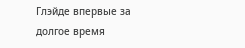Глэйде впервые за долгое время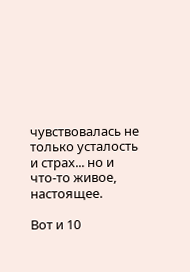чувствовалась не только усталость и страх... но и что-то живое, настоящее.

Вот и 10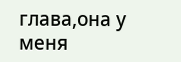глава,она у меня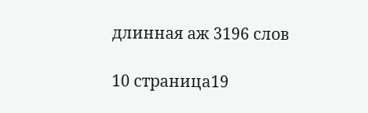длинная аж 3196 слов

10 страница19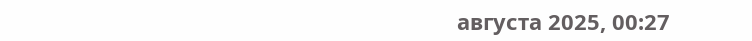августа 2025, 00:27